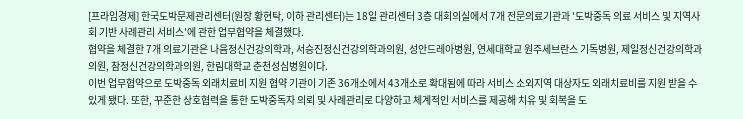[프라임경제] 한국도박문제관리센터(원장 황현탁, 이하 관리센터)는 18일 관리센터 3층 대회의실에서 7개 전문의료기관과 '도박중독 의료 서비스 및 지역사회 기반 사례관리 서비스'에 관한 업무협약을 체결했다.
협약을 체결한 7개 의료기관은 나음정신건강의학과, 서승진정신건강의학과의원, 성안드레아병원, 연세대학교 원주세브란스 기독병원, 제일정신건강의학과의원, 참정신건강의학과의원, 한림대학교 춘천성심병원이다.
이번 업무협약으로 도박중독 외래치료비 지원 협약 기관이 기존 36개소에서 43개소로 확대됨에 따라 서비스 소외지역 대상자도 외래치료비를 지원 받을 수 있게 됐다. 또한, 꾸준한 상호협력을 통한 도박중독자 의뢰 및 사례관리로 다양하고 체계적인 서비스를 제공해 치유 및 회복을 도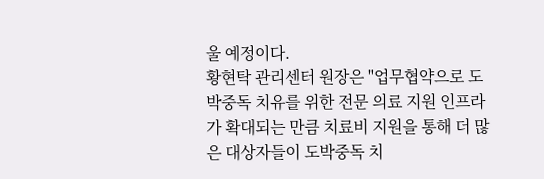울 예정이다.
황현탁 관리센터 원장은 "업무협약으로 도박중독 치유를 위한 전문 의료 지원 인프라가 확대되는 만큼 치료비 지원을 통해 더 많은 대상자들이 도박중독 치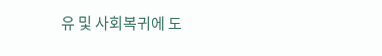유 및 사회복귀에 도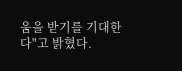움을 받기를 기대한다"고 밝혔다.